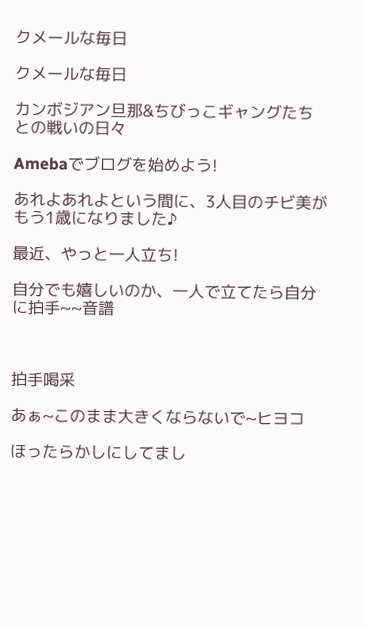クメールな毎日

クメールな毎日

カンボジアン旦那&ちびっこギャングたちとの戦いの日々

Amebaでブログを始めよう!

あれよあれよという間に、3人目のチビ美がもう1歳になりました♪

最近、やっと一人立ち!

自分でも嬉しいのか、一人で立てたら自分に拍手~~音譜



拍手喝采

あぁ~このまま大きくならないで~ヒヨコ

ほったらかしにしてまし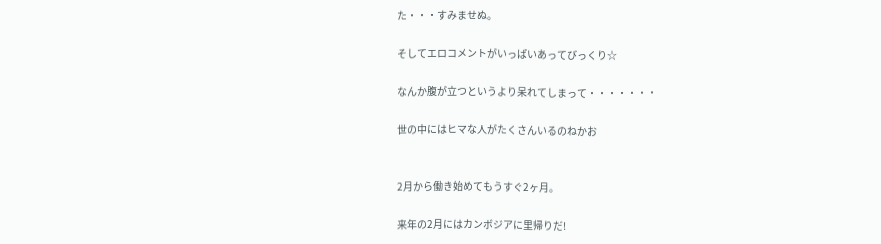た・・・すみませぬ。

そしてエロコメントがいっぱいあってびっくり☆

なんか腹が立つというより呆れてしまって・・・・・・・

世の中にはヒマな人がたくさんいるのねかお


2月から働き始めてもうすぐ2ヶ月。

来年の2月にはカンボジアに里帰りだ!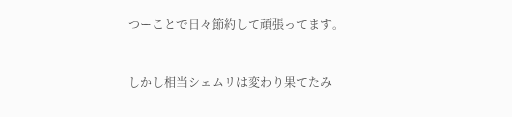つーことで日々節約して頑張ってます。


しかし相当シェムリは変わり果てたみ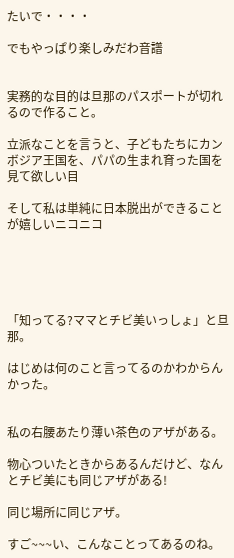たいで・・・・

でもやっぱり楽しみだわ音譜


実務的な目的は旦那のパスポートが切れるので作ること。

立派なことを言うと、子どもたちにカンボジア王国を、パパの生まれ育った国を見て欲しい目

そして私は単純に日本脱出ができることが嬉しいニコニコ





「知ってる?ママとチビ美いっしょ」と旦那。

はじめは何のこと言ってるのかわからんかった。


私の右腰あたり薄い茶色のアザがある。

物心ついたときからあるんだけど、なんとチビ美にも同じアザがある!

同じ場所に同じアザ。

すご~~~い、こんなことってあるのね。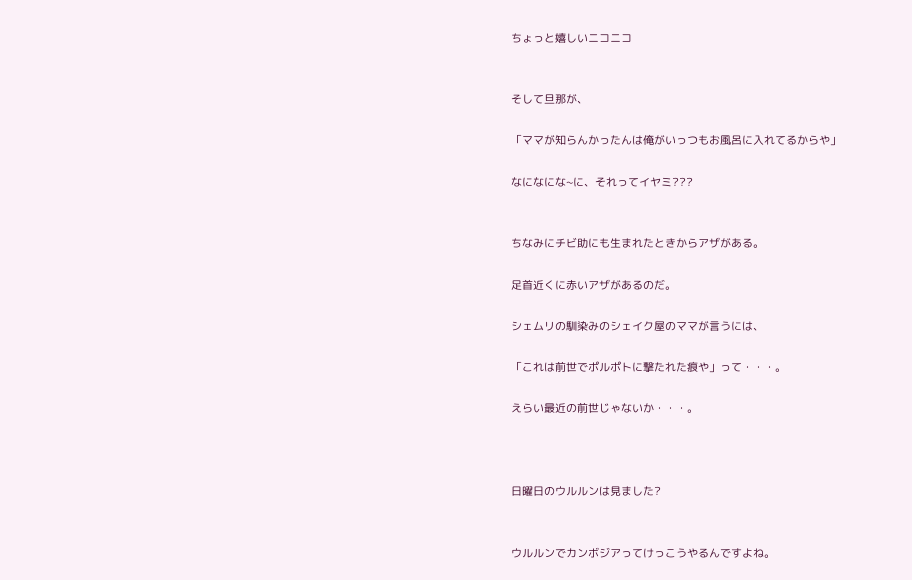ちょっと嬉しいニコニコ


そして旦那が、

「ママが知らんかったんは俺がいっつもお風呂に入れてるからや」

なになにな~に、それってイヤミ???


ちなみにチビ助にも生まれたときからアザがある。

足首近くに赤いアザがあるのだ。

シェムリの馴染みのシェイク屋のママが言うには、

「これは前世でポルポトに撃たれた痕や」って・・・。

えらい最近の前世じゃないか・・・。



日曜日のウルルンは見ました?


ウルルンでカンボジアってけっこうやるんですよね。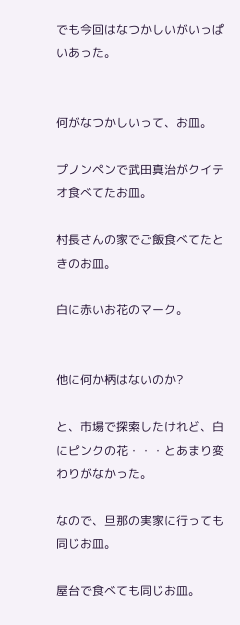でも今回はなつかしいがいっぱいあった。


何がなつかしいって、お皿。

プノンペンで武田真治がクイテオ食べてたお皿。

村長さんの家でご飯食べてたときのお皿。

白に赤いお花のマーク。


他に何か柄はないのか?

と、市場で探索したけれど、白にピンクの花・・・とあまり変わりがなかった。

なので、旦那の実家に行っても同じお皿。

屋台で食べても同じお皿。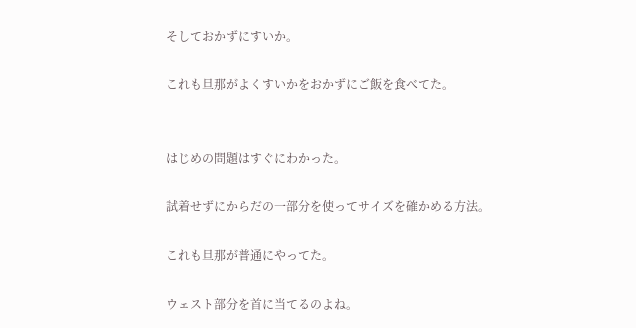そしておかずにすいか。

これも旦那がよくすいかをおかずにご飯を食べてた。


はじめの問題はすぐにわかった。

試着せずにからだの一部分を使ってサイズを確かめる方法。

これも旦那が普通にやってた。

ウェスト部分を首に当てるのよね。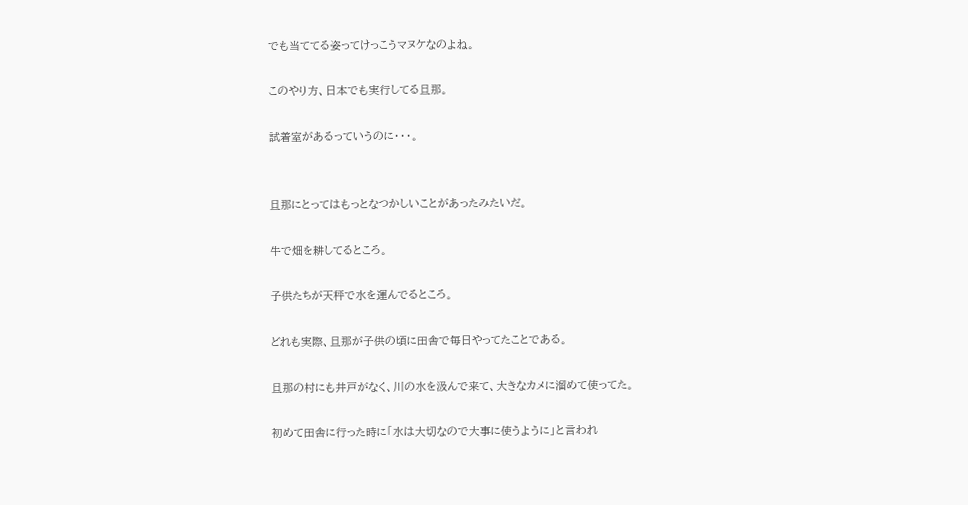でも当ててる姿ってけっこうマヌケなのよね。

このやり方、日本でも実行してる旦那。

試着室があるっていうのに・・・。


旦那にとってはもっとなつかしいことがあったみたいだ。

牛で畑を耕してるところ。

子供たちが天秤で水を運んでるところ。

どれも実際、旦那が子供の頃に田舎で毎日やってたことである。

旦那の村にも井戸がなく、川の水を汲んで来て、大きなカメに溜めて使ってた。

初めて田舎に行った時に「水は大切なので大事に使うように」と言われ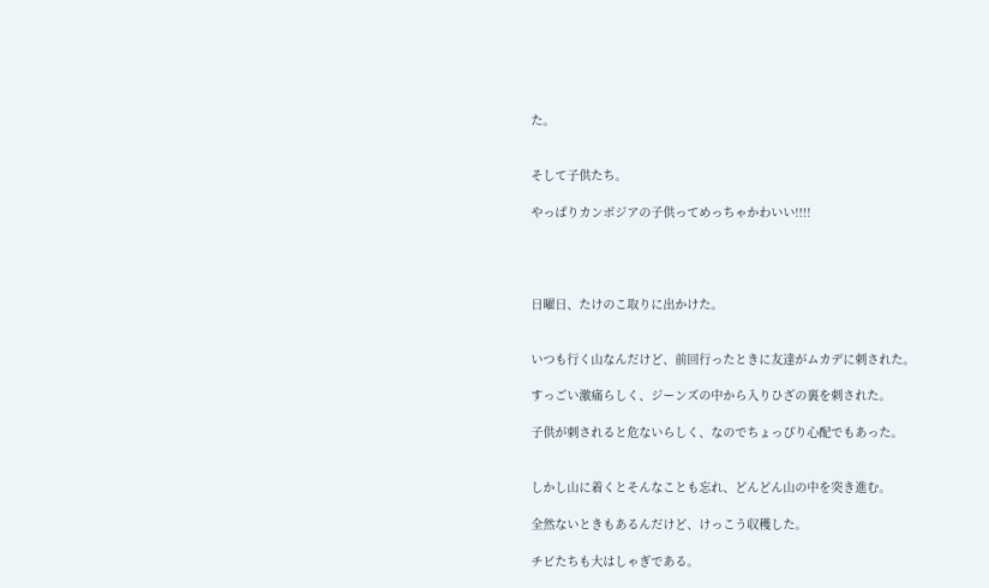た。


そして子供たち。

やっぱりカンボジアの子供ってめっちゃかわいい!!!!




日曜日、たけのこ取りに出かけた。


いつも行く山なんだけど、前回行ったときに友達がムカデに刺された。

すっごい激痛らしく、ジーンズの中から入りひざの裏を刺された。

子供が刺されると危ないらしく、なのでちょっぴり心配でもあった。


しかし山に着くとそんなことも忘れ、どんどん山の中を突き進む。

全然ないときもあるんだけど、けっこう収穫した。

チビたちも大はしゃぎである。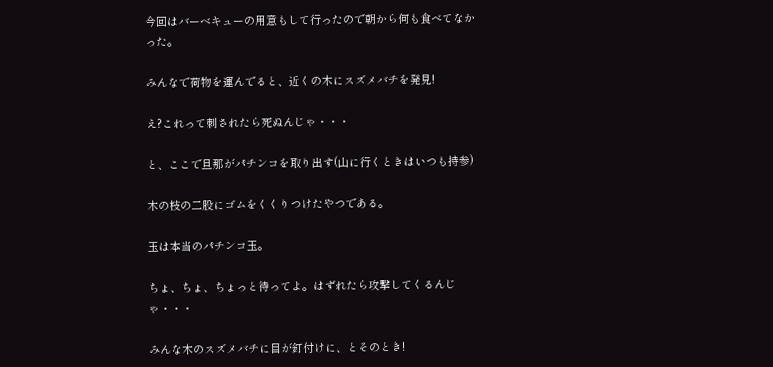今回はバーベキューの用意もして行ったので朝から何も食べてなかった。

みんなで荷物を運んでると、近くの木にスズメバチを発見!

え?これって刺されたら死ぬんじゃ・・・

と、ここで旦那がパチンコを取り出す(山に行くときはいつも持参)

木の枝の二股にゴムをくくりつけたやつである。

玉は本当のパチンコ玉。

ちょ、ちょ、ちょっと待ってよ。はずれたら攻撃してくるんじゃ・・・

みんな木のスズメバチに目が釘付けに、とそのとき!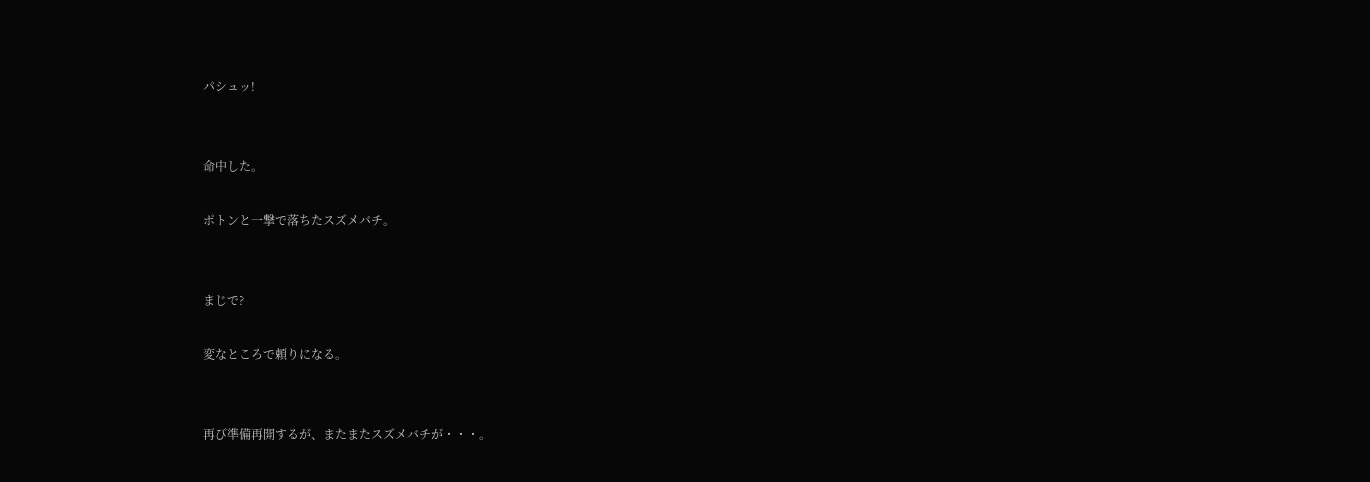パシュッ!


命中した。

ポトンと一撃で落ちたスズメバチ。


まじで?

変なところで頼りになる。


再び準備再開するが、またまたスズメバチが・・・。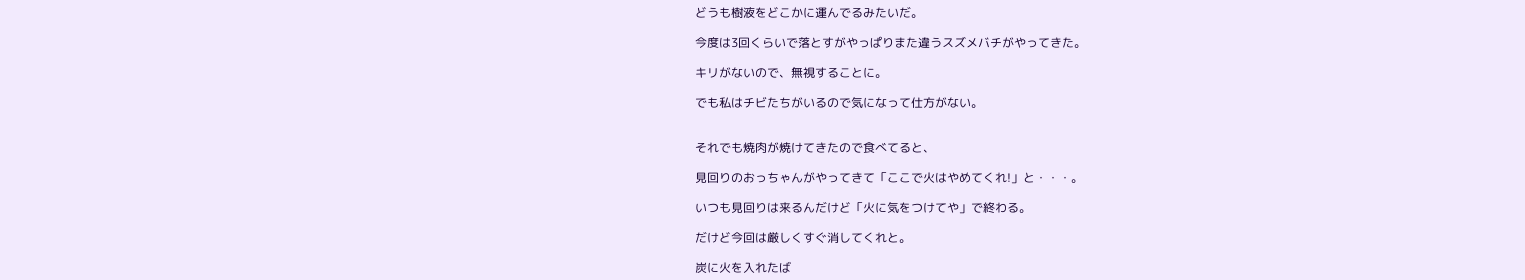どうも樹液をどこかに運んでるみたいだ。

今度は3回くらいで落とすがやっぱりまた違うスズメバチがやってきた。

キリがないので、無視することに。

でも私はチビたちがいるので気になって仕方がない。


それでも焼肉が焼けてきたので食べてると、

見回りのおっちゃんがやってきて「ここで火はやめてくれ!」と・・・。

いつも見回りは来るんだけど「火に気をつけてや」で終わる。

だけど今回は厳しくすぐ消してくれと。

炭に火を入れたば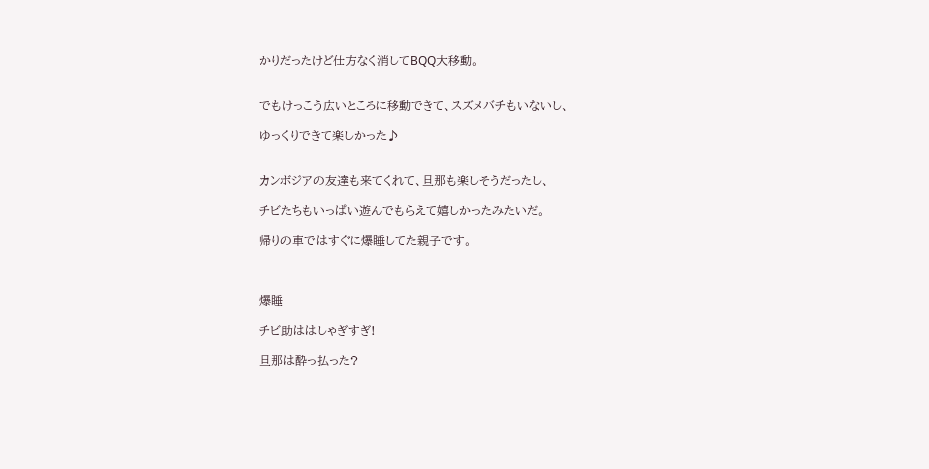かりだったけど仕方なく消してBQQ大移動。


でもけっこう広いところに移動できて、スズメバチもいないし、

ゆっくりできて楽しかった♪


カンボジアの友達も来てくれて、旦那も楽しそうだったし、

チビたちもいっぱい遊んでもらえて嬉しかったみたいだ。

帰りの車ではすぐに爆睡してた親子です。



爆睡

チビ助ははしゃぎすぎ!

旦那は酔っ払った?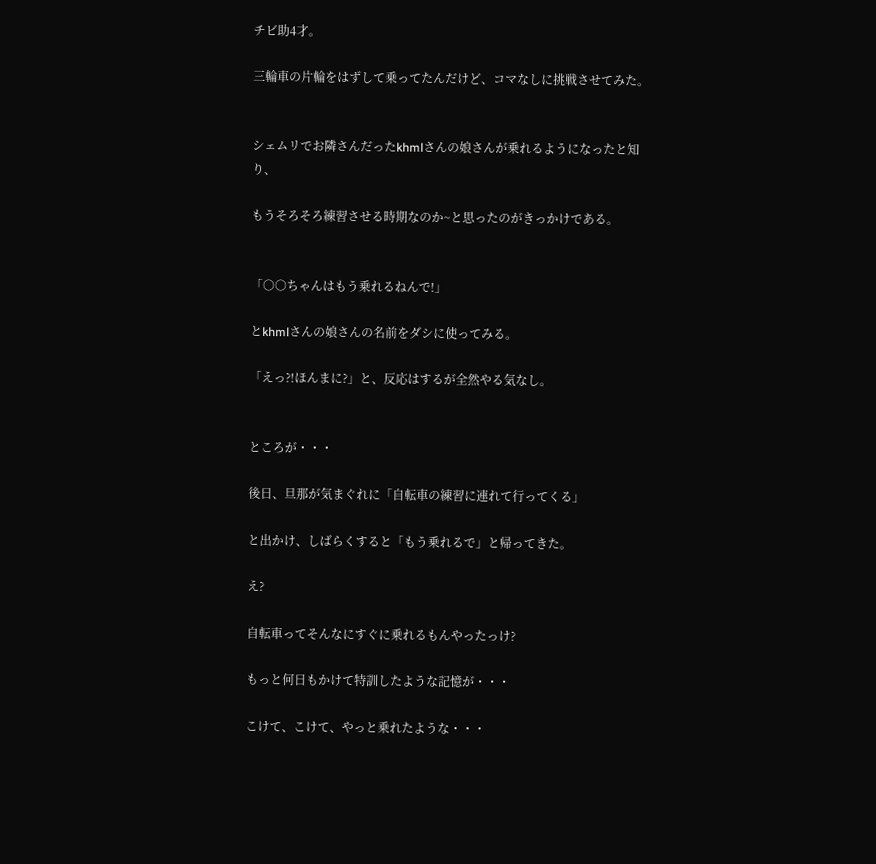チビ助4才。

三輪車の片輪をはずして乗ってたんだけど、コマなしに挑戦させてみた。


シェムリでお隣さんだったkhmlさんの娘さんが乗れるようになったと知り、

もうそろそろ練習させる時期なのか~と思ったのがきっかけである。


「○○ちゃんはもう乗れるねんで!」

とkhmlさんの娘さんの名前をダシに使ってみる。

「えっ?!ほんまに?」と、反応はするが全然やる気なし。


ところが・・・

後日、旦那が気まぐれに「自転車の練習に連れて行ってくる」

と出かけ、しばらくすると「もう乗れるで」と帰ってきた。

え?

自転車ってそんなにすぐに乗れるもんやったっけ?

もっと何日もかけて特訓したような記憶が・・・

こけて、こけて、やっと乗れたような・・・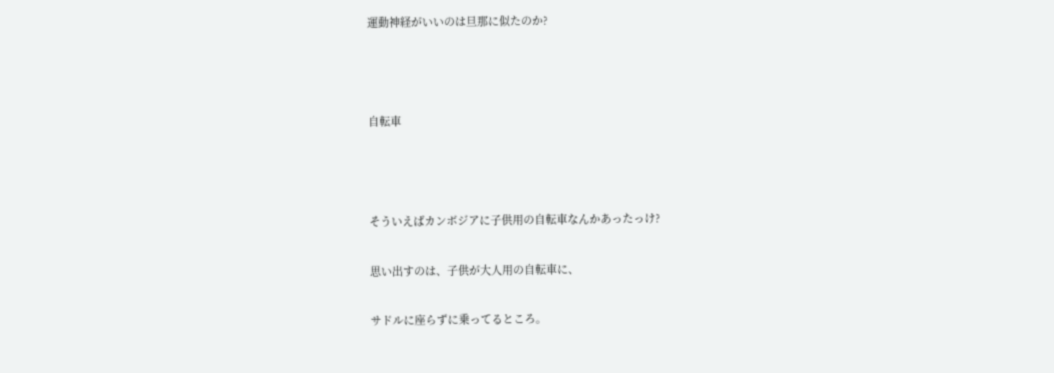運動神経がいいのは旦那に似たのか?



自転車



そういえばカンボジアに子供用の自転車なんかあったっけ?

思い出すのは、子供が大人用の自転車に、

サドルに座らずに乗ってるところ。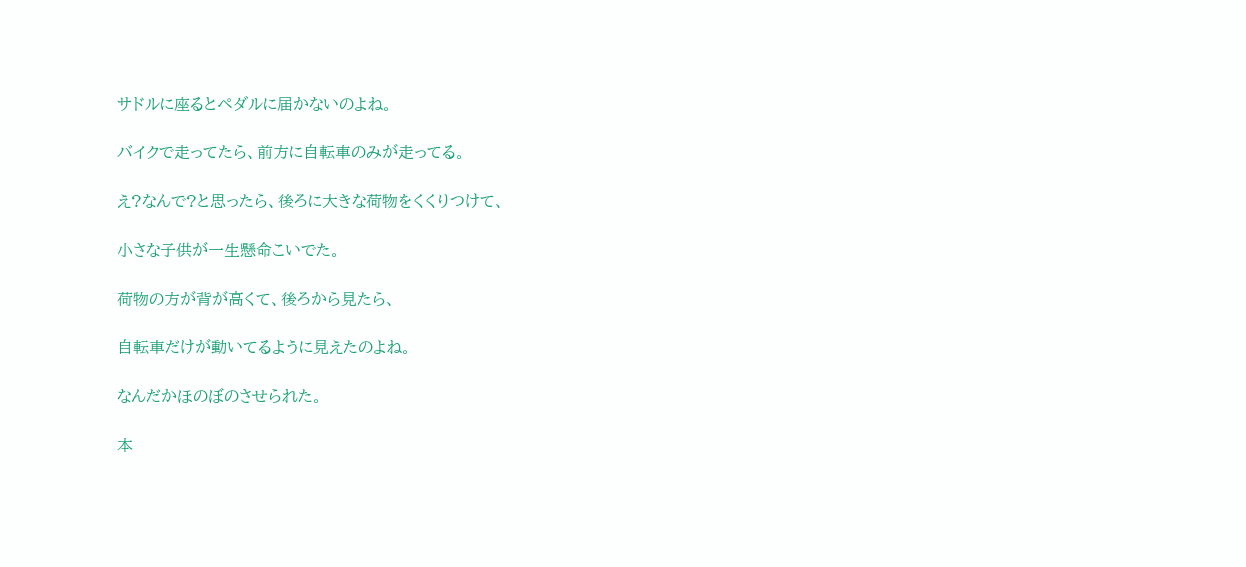サドルに座るとペダルに届かないのよね。

バイクで走ってたら、前方に自転車のみが走ってる。

え?なんで?と思ったら、後ろに大きな荷物をくくりつけて、

小さな子供が一生懸命こいでた。

荷物の方が背が高くて、後ろから見たら、

自転車だけが動いてるように見えたのよね。

なんだかほのぼのさせられた。

本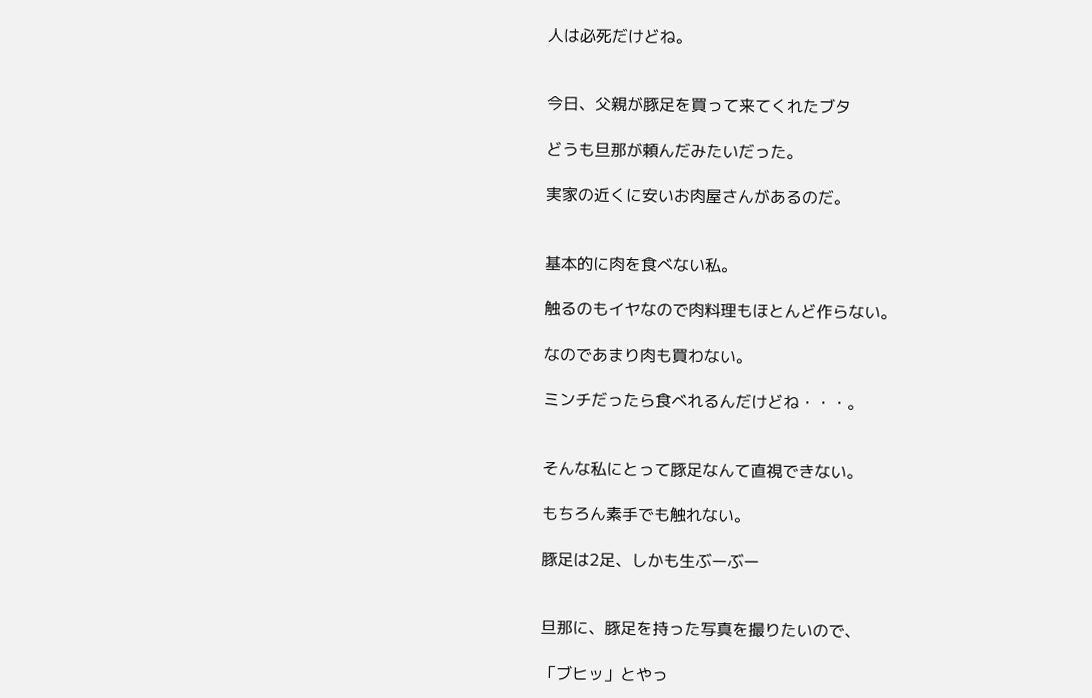人は必死だけどね。


今日、父親が豚足を買って来てくれたブタ

どうも旦那が頼んだみたいだった。

実家の近くに安いお肉屋さんがあるのだ。


基本的に肉を食べない私。

触るのもイヤなので肉料理もほとんど作らない。

なのであまり肉も買わない。

ミンチだったら食べれるんだけどね・・・。


そんな私にとって豚足なんて直視できない。

もちろん素手でも触れない。

豚足は2足、しかも生ぶーぶー


旦那に、豚足を持った写真を撮りたいので、

「ブヒッ」とやっ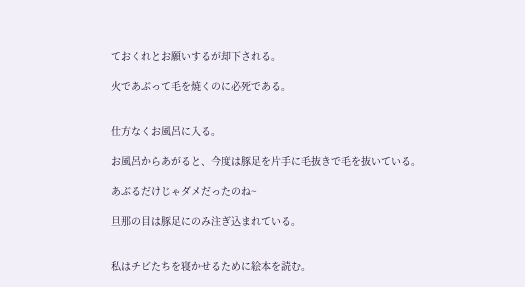ておくれとお願いするが却下される。

火であぶって毛を焼くのに必死である。


仕方なくお風呂に入る。

お風呂からあがると、今度は豚足を片手に毛抜きで毛を抜いている。

あぶるだけじゃダメだったのね~

旦那の目は豚足にのみ注ぎ込まれている。


私はチビたちを寝かせるために絵本を読む。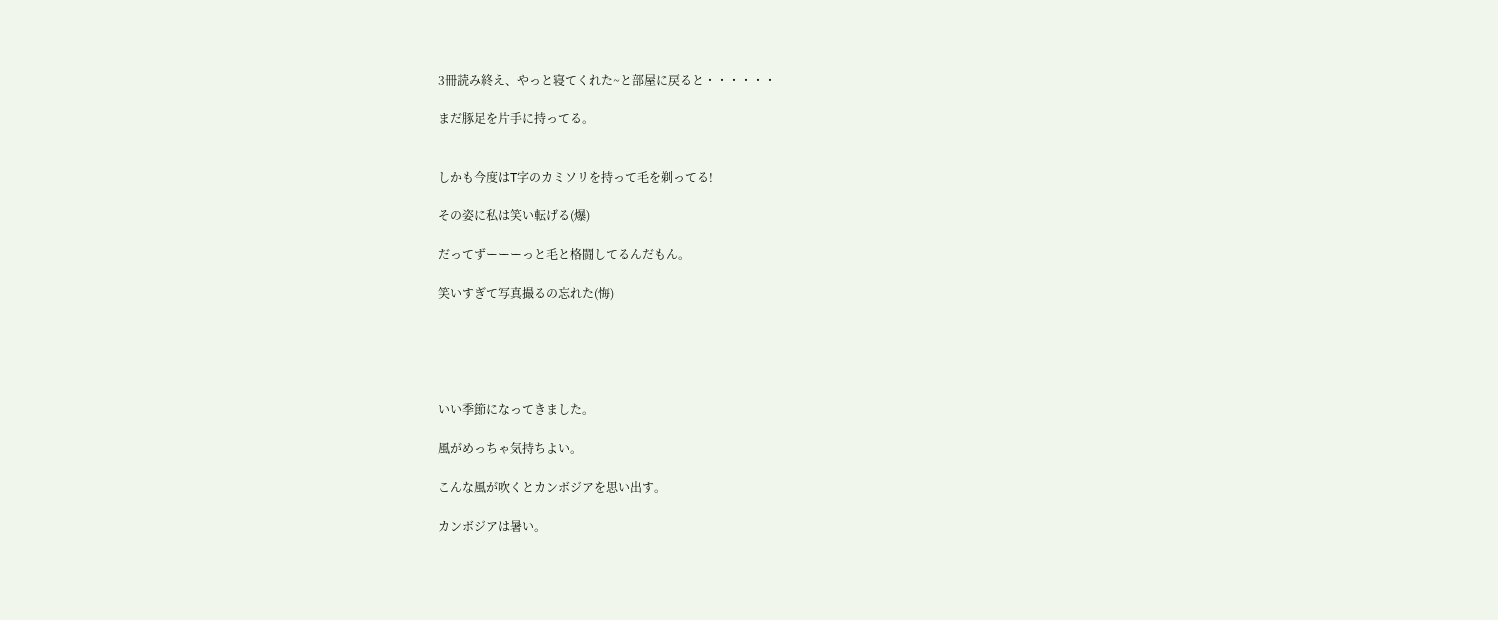3冊読み終え、やっと寝てくれた~と部屋に戻ると・・・・・・

まだ豚足を片手に持ってる。


しかも今度はT字のカミソリを持って毛を剃ってる!

その姿に私は笑い転げる(爆)

だってずーーーっと毛と格闘してるんだもん。

笑いすぎて写真撮るの忘れた(悔)





いい季節になってきました。

風がめっちゃ気持ちよい。

こんな風が吹くとカンボジアを思い出す。

カンボジアは暑い。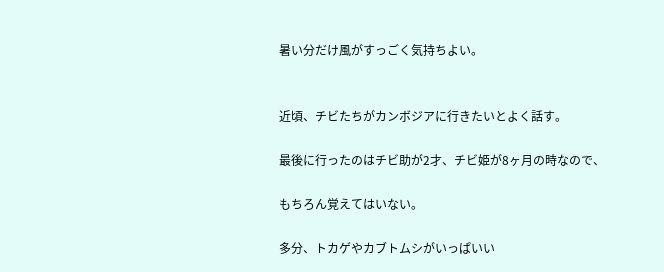暑い分だけ風がすっごく気持ちよい。


近頃、チビたちがカンボジアに行きたいとよく話す。

最後に行ったのはチビ助が2才、チビ姫が8ヶ月の時なので、

もちろん覚えてはいない。

多分、トカゲやカブトムシがいっぱいい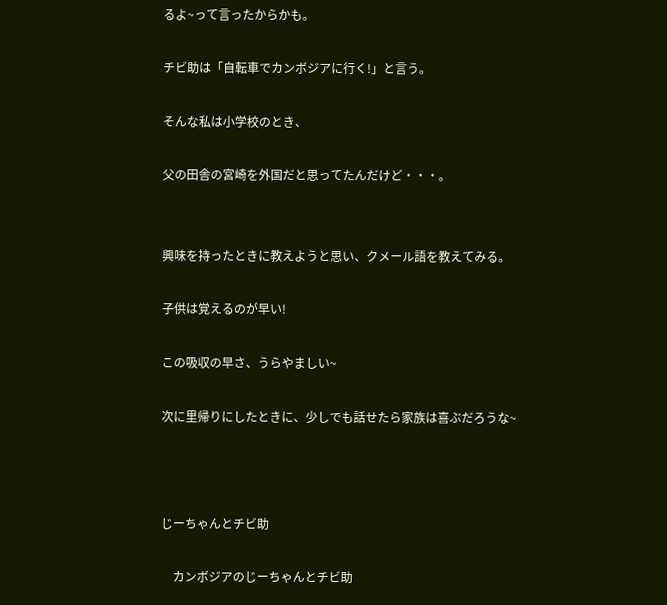るよ~って言ったからかも。

チビ助は「自転車でカンボジアに行く!」と言う。

そんな私は小学校のとき、

父の田舎の宮崎を外国だと思ってたんだけど・・・。


興味を持ったときに教えようと思い、クメール語を教えてみる。

子供は覚えるのが早い!

この吸収の早さ、うらやましい~

次に里帰りにしたときに、少しでも話せたら家族は喜ぶだろうな~



じーちゃんとチビ助

    カンボジアのじーちゃんとチビ助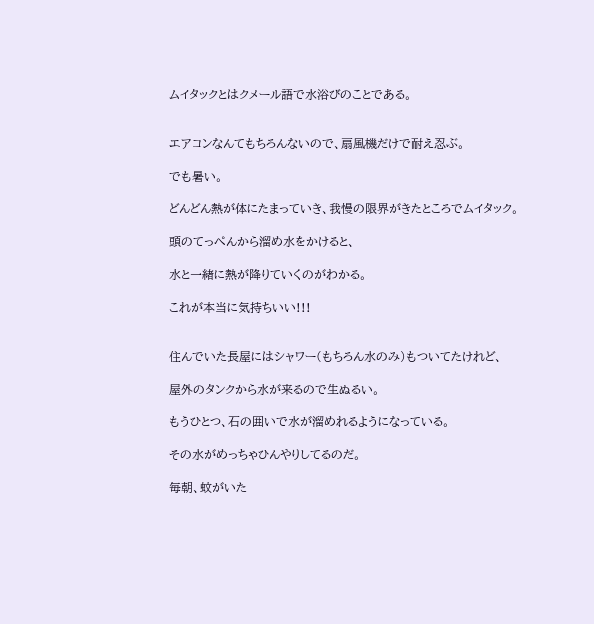ムイタックとはクメール語で水浴びのことである。


エアコンなんてもちろんないので、扇風機だけで耐え忍ぶ。

でも暑い。

どんどん熱が体にたまっていき、我慢の限界がきたところでムイタック。

頭のてっぺんから溜め水をかけると、

水と一緒に熱が降りていくのがわかる。

これが本当に気持ちいい!!!


住んでいた長屋にはシャワー(もちろん水のみ)もついてたけれど、

屋外のタンクから水が来るので生ぬるい。

もうひとつ、石の囲いで水が溜めれるようになっている。

その水がめっちゃひんやりしてるのだ。

毎朝、蚊がいた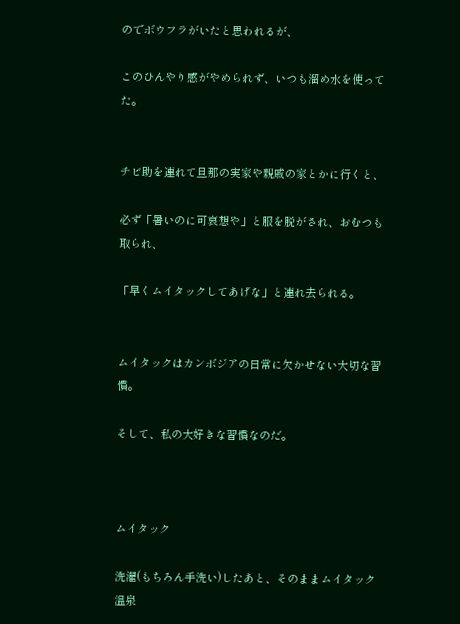のでボウフラがいたと思われるが、

このひんやり感がやめられず、いつも溜め水を使ってた。


チビ助を連れて旦那の実家や親戚の家とかに行くと、

必ず「暑いのに可哀想や」と服を脱がされ、おむつも取られ、

「早くムイタックしてあげな」と連れ去られる。


ムイタックはカンボジアの日常に欠かせない大切な習慣。

そして、私の大好きな習慣なのだ。



ムイタック

洗濯(もちろん手洗い)したあと、そのままムイタック温泉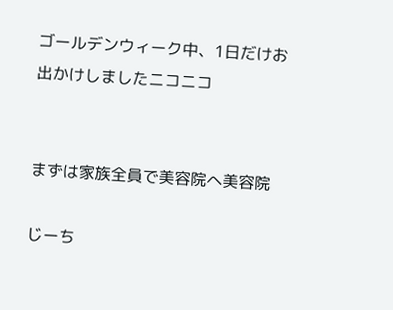ゴールデンウィーク中、1日だけお出かけしましたニコニコ


まずは家族全員で美容院へ美容院

じーち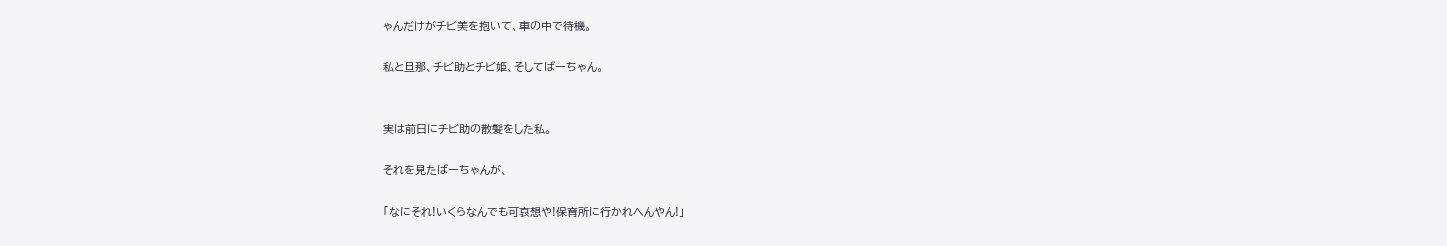ゃんだけがチビ美を抱いて、車の中で待機。

私と旦那、チビ助とチビ姫、そしてばーちゃん。


実は前日にチビ助の散髪をした私。

それを見たばーちゃんが、

「なにそれ!いくらなんでも可哀想や!保育所に行かれへんやん!」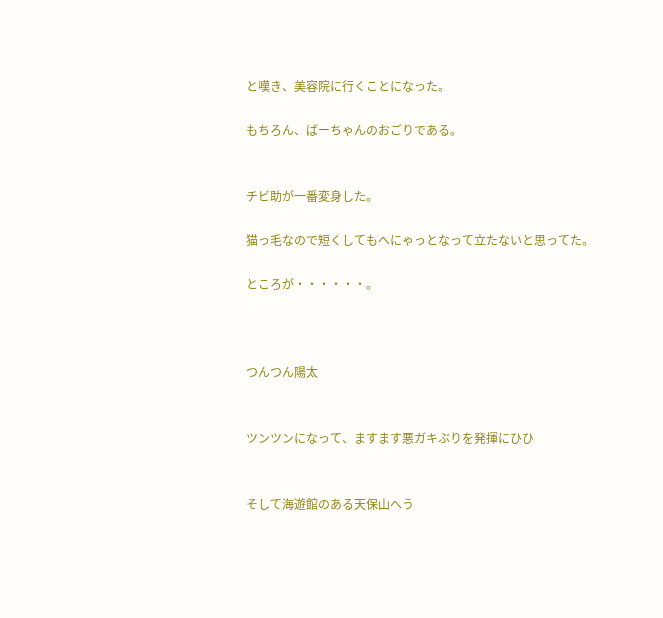と嘆き、美容院に行くことになった。

もちろん、ばーちゃんのおごりである。


チビ助が一番変身した。

猫っ毛なので短くしてもへにゃっとなって立たないと思ってた。

ところが・・・・・・。



つんつん陽太


ツンツンになって、ますます悪ガキぶりを発揮にひひ


そして海遊館のある天保山へう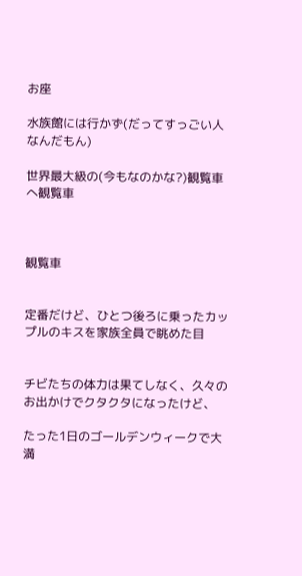お座

水族館には行かず(だってすっごい人なんだもん)

世界最大級の(今もなのかな?)観覧車へ観覧車



観覧車


定番だけど、ひとつ後ろに乗ったカップルのキスを家族全員で眺めた目


チビたちの体力は果てしなく、久々のお出かけでクタクタになったけど、

たった1日のゴールデンウィークで大満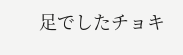足でしたチョキ